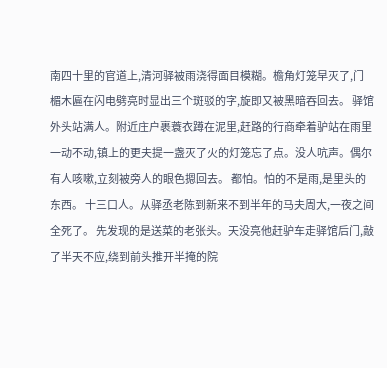南四十里的官道上,清河驿被雨浇得面目模糊。檐角灯笼早灭了,门楣木匾在闪电劈亮时显出三个斑驳的字,旋即又被黑暗吞回去。 驿馆外头站满人。附近庄户裹蓑衣蹲在泥里,赶路的行商牵着驴站在雨里一动不动,镇上的更夫提一盏灭了火的灯笼忘了点。没人吭声。偶尔有人咳嗽,立刻被旁人的眼色摁回去。 都怕。怕的不是雨,是里头的东西。 十三口人。从驿丞老陈到新来不到半年的马夫周大,一夜之间全死了。 先发现的是送菜的老张头。天没亮他赶驴车走驿馆后门,敲了半天不应,绕到前头推开半掩的院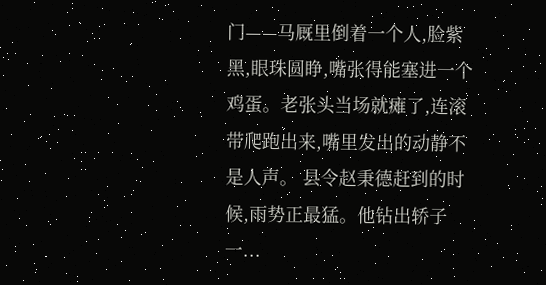门——马厩里倒着一个人,脸紫黑,眼珠圆睁,嘴张得能塞进一个鸡蛋。老张头当场就瘫了,连滚带爬跑出来,嘴里发出的动静不是人声。 县令赵秉德赶到的时候,雨势正最猛。他钻出轿子一...